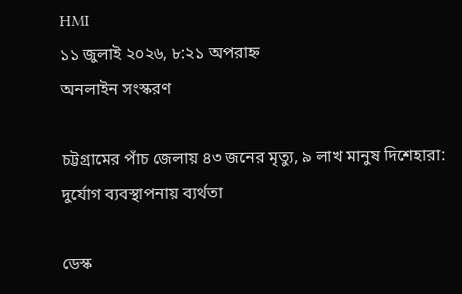HMI
১১ জুলাই ২০২৬, ৮:২১ অপরাহ্ন
অনলাইন সংস্করণ

চট্টগ্রামের পাঁচ জেলায় ৪৩ জনের মৃত্যু, ৯ লাখ মানুষ দিশেহারা: দুর্যোগ ব্যবস্থাপনায় ব্যর্থতা

ডেস্ক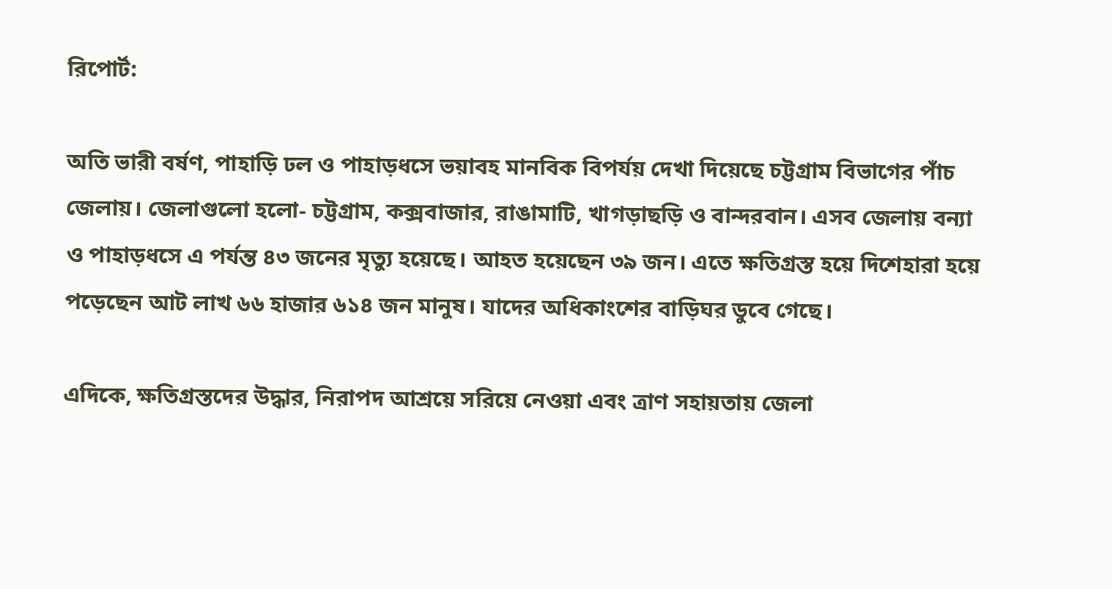রিপোর্ট:

অতি ভারী বর্ষণ, পাহাড়ি ঢল ও পাহাড়ধসে ভয়াবহ মানবিক বিপর্যয় দেখা দিয়েছে চট্টগ্রাম বিভাগের পাঁচ জেলায়। জেলাগুলো হলো- চট্টগ্রাম, কক্সবাজার, রাঙামাটি, খাগড়াছড়ি ও বান্দরবান। এসব জেলায় বন্যা ও পাহাড়ধসে এ পর্যন্ত ৪৩ জনের মৃত্যু হয়েছে। আহত হয়েছেন ৩৯ জন। এতে ক্ষতিগ্রস্ত হয়ে দিশেহারা হয়ে পড়েছেন আট লাখ ৬৬ হাজার ৬১৪ জন মানুষ। যাদের অধিকাংশের বাড়িঘর ডুবে গেছে।

এদিকে, ক্ষতিগ্রস্তদের উদ্ধার, নিরাপদ আশ্রয়ে সরিয়ে নেওয়া এবং ত্রাণ সহায়তায় জেলা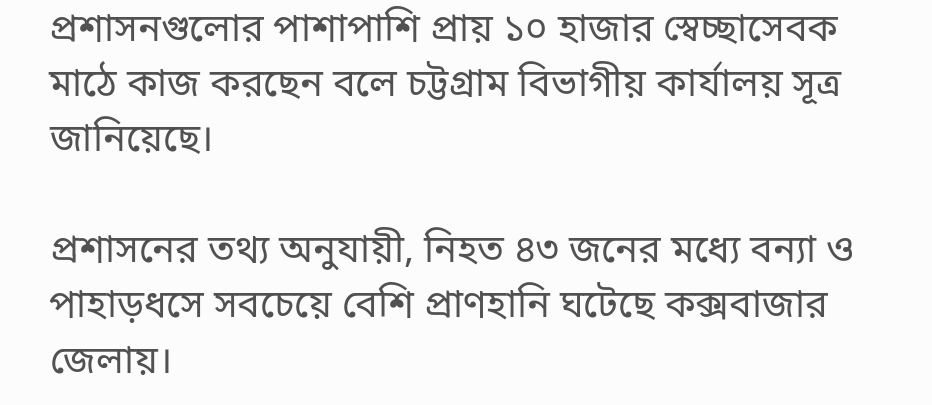প্রশাসনগুলোর পাশাপাশি প্রায় ১০ হাজার স্বেচ্ছাসেবক মাঠে কাজ করছেন বলে চট্টগ্রাম বিভাগীয় কার্যালয় সূত্র জানিয়েছে।

প্রশাসনের তথ্য অনুযায়ী, নিহত ৪৩ জনের মধ্যে বন্যা ও পাহাড়ধসে সবচেয়ে বেশি প্রাণহানি ঘটেছে কক্সবাজার জেলায়।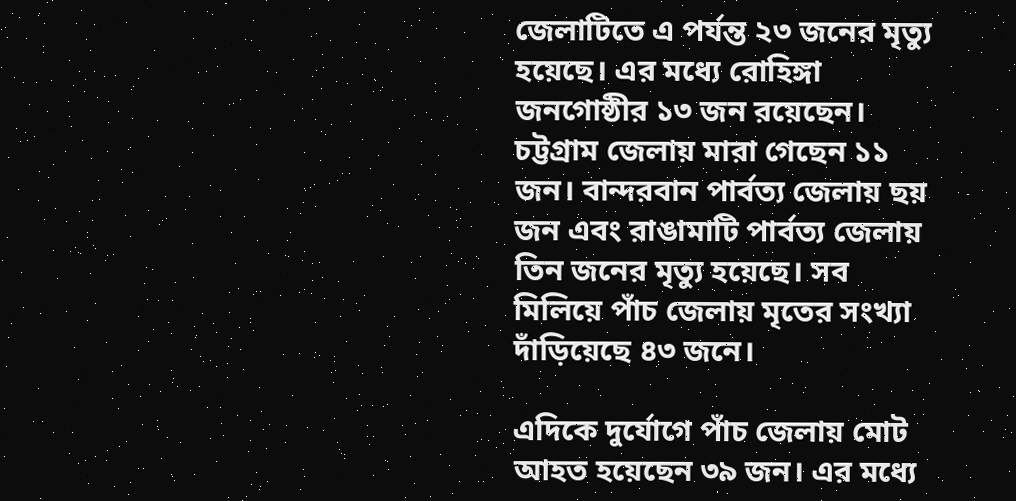জেলাটিতে এ পর্যন্ত ২৩ জনের মৃত্যু হয়েছে। এর মধ্যে রোহিঙ্গা জনগোষ্ঠীর ১৩ জন রয়েছেন। চট্টগ্রাম জেলায় মারা গেছেন ১১ জন। বান্দরবান পার্বত্য জেলায় ছয় জন এবং রাঙামাটি পার্বত্য জেলায় তিন জনের মৃত্যু হয়েছে। সব মিলিয়ে পাঁচ জেলায় মৃতের সংখ্যা দাঁড়িয়েছে ৪৩ জনে।

এদিকে দুর্যোগে পাঁচ জেলায় মোট আহত হয়েছেন ৩৯ জন। এর মধ্যে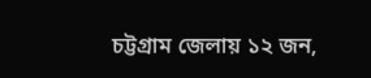চট্টগ্রাম জেলায় ১২ জন,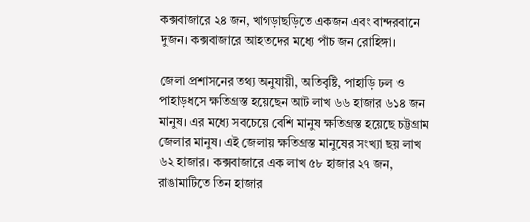কক্সবাজারে ২৪ জন, খাগড়াছড়িতে একজন এবং বান্দরবানে দুজন। কক্সবাজারে আহতদের মধ্যে পাঁচ জন রোহিঙ্গা।

জেলা প্রশাসনের তথ্য অনুযায়ী, অতিবৃষ্টি, পাহাড়ি ঢল ও পাহাড়ধসে ক্ষতিগ্রস্ত হয়েছেন আট লাখ ৬৬ হাজার ৬১৪ জন মানুষ। এর মধ্যে সবচেয়ে বেশি মানুষ ক্ষতিগ্রস্ত হয়েছে চট্টগ্রাম জেলার মানুষ। এই জেলায় ক্ষতিগ্রস্ত মানুষের সংখ্যা ছয় লাখ ৬২ হাজার। কক্সবাজারে এক লাখ ৫৮ হাজার ২৭ জন, রাঙামাটিতে তিন হাজার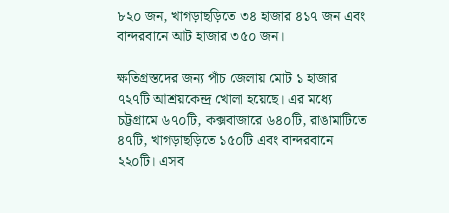৮২০ জন, খাগড়াছড়িতে ৩৪ হাজার ৪১৭ জন এবং বান্দরবানে আট হাজার ৩৫০ জন।

ক্ষতিগ্রস্তদের জন্য পাঁচ জেলায় মোট ১ হাজার ৭২৭টি আশ্রয়কেন্দ্র খোলা হয়েছে। এর মধ্যে চট্টগ্রামে ৬৭০টি, কক্সবাজারে ৬৪০টি, রাঙামাটিতে ৪৭টি, খাগড়াছড়িতে ১৫০টি এবং বান্দরবানে ২২০টি। এসব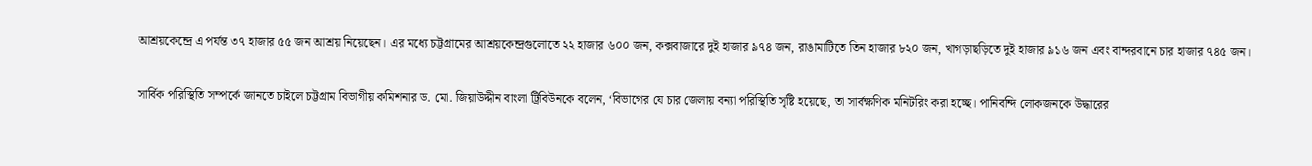আশ্রয়কেন্দ্রে এ পর্যন্ত ৩৭ হাজার ৫৫ জন আশ্রয় নিয়েছেন। এর মধ্যে চট্টগ্রামের আশ্রয়কেন্দ্রগুলোতে ২২ হাজার ৬০০ জন, কক্সবাজারে দুই হাজার ৯৭৪ জন, রাঙামাটিতে তিন হাজার ৮২০ জন, খাগড়াছড়িতে দুই হাজার ৯১৬ জন এবং বান্দরবানে চার হাজার ৭৪৫ জন।

সার্বিক পরিস্থিতি সম্পর্কে জানতে চাইলে চট্টগ্রাম বিভাগীয় কমিশনার ড. মো. জিয়াউদ্দীন বাংলা ট্রিবিউনকে বলেন, ‘বিভাগের যে চার জেলায় বন্যা পরিস্থিতি সৃষ্টি হয়েছে, তা সার্বক্ষণিক মনিটরিং করা হচ্ছে। পানিবন্দি লোকজনকে উদ্ধারের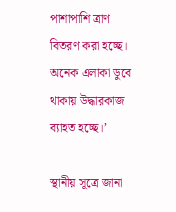পাশাপাশি ত্রাণ বিতরণ করা হচ্ছে। অনেক এলাকা ডুবে থাকায় উদ্ধারকাজ ব্যাহত হচ্ছে।’

স্থানীয় সূত্রে জানা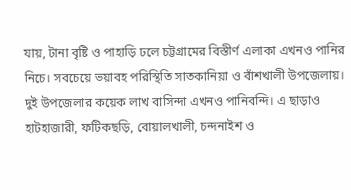যায়, টানা বৃষ্টি ও পাহাড়ি ঢলে চট্টগ্রামের বিস্তীর্ণ এলাকা এখনও পানির নিচে। সবচেয়ে ভয়াবহ পরিস্থিতি সাতকানিয়া ও বাঁশখালী উপজেলায়। দুই উপজেলার কয়েক লাখ বাসিন্দা এখনও পানিবন্দি। এ ছাড়াও হাটহাজারী, ফটিকছড়ি, বোয়ালখালী, চন্দনাইশ ও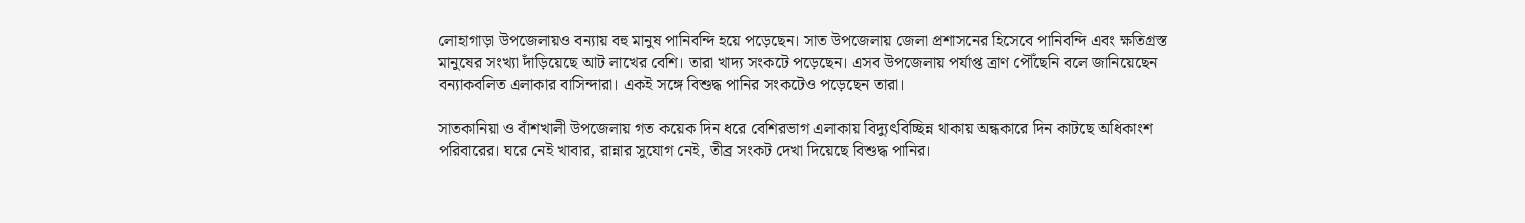লোহাগাড়া উপজেলায়ও বন্যায় বহু মানুষ পানিবন্দি হয়ে পড়েছেন। সাত উপজেলায় জেলা প্রশাসনের হিসেবে পানিবন্দি এবং ক্ষতিগ্রস্ত মানুষের সংখ্যা দাঁড়িয়েছে আট লাখের বেশি। তারা খাদ্য সংকটে পড়েছেন। এসব উপজেলায় পর্যাপ্ত ত্রাণ পৌঁছেনি বলে জানিয়েছেন বন্যাকবলিত এলাকার বাসিন্দারা। একই সঙ্গে বিশুদ্ধ পানির সংকটেও পড়েছেন তারা।

সাতকানিয়া ও বাঁশখালী উপজেলায় গত কয়েক দিন ধরে বেশিরভাগ এলাকায় বিদ্যুৎবিচ্ছিন্ন থাকায় অন্ধকারে দিন কাটছে অধিকাংশ পরিবারের। ঘরে নেই খাবার, রান্নার সুযোগ নেই, তীব্র সংকট দেখা দিয়েছে বিশুদ্ধ পানির।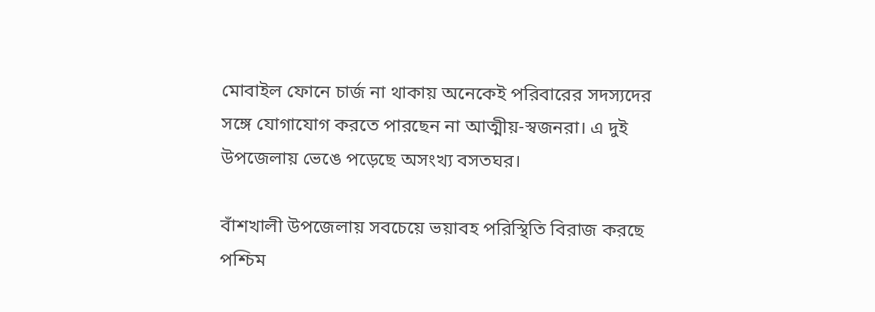মোবাইল ফোনে চার্জ না থাকায় অনেকেই পরিবারের সদস্যদের সঙ্গে যোগাযোগ করতে পারছেন না আত্মীয়-স্বজনরা। এ দুই উপজেলায় ভেঙে পড়েছে অসংখ্য বসতঘর।

বাঁশখালী উপজেলায় সবচেয়ে ভয়াবহ পরিস্থিতি বিরাজ করছে পশ্চিম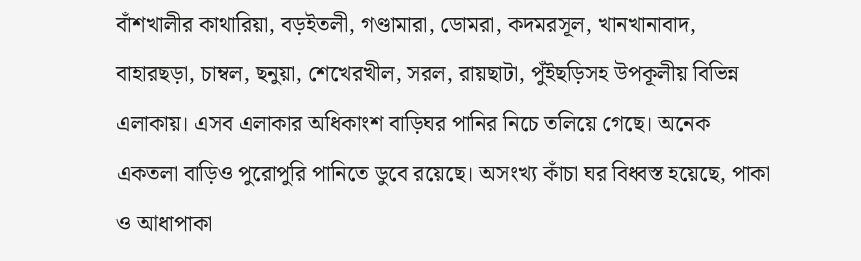বাঁশখালীর কাথারিয়া, বড়ইতলী, গণ্ডামারা, ডোমরা, কদমরসূল, খানখানাবাদ, বাহারছড়া, চাম্বল, ছনুয়া, শেখেরখীল, সরল, রায়ছাটা, পুঁইছড়িসহ উপকূলীয় বিভিন্ন এলাকায়। এসব এলাকার অধিকাংশ বাড়িঘর পানির নিচে তলিয়ে গেছে। অনেক একতলা বাড়িও পুরোপুরি পানিতে ডুবে রয়েছে। অসংখ্য কাঁচা ঘর বিধ্বস্ত হয়েছে, পাকা ও আধাপাকা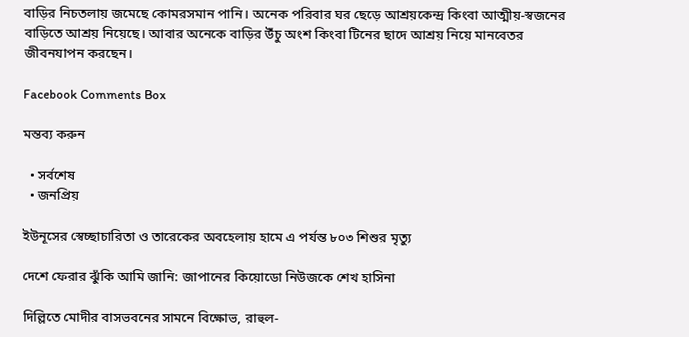বাড়ির নিচতলায় জমেছে কোমরসমান পানি। অনেক পরিবার ঘর ছেড়ে আশ্রয়কেন্দ্র কিংবা আত্মীয়-স্বজনের বাড়িতে আশ্রয় নিয়েছে। আবার অনেকে বাড়ির উঁচু অংশ কিংবা টিনের ছাদে আশ্রয় নিয়ে মানবেতর জীবনযাপন করছেন।

Facebook Comments Box

মন্তব্য করুন

  • সর্বশেষ
  • জনপ্রিয়

ইউনূসের স্বেচ্ছাচারিতা ও তারেকের অবহেলায় হামে এ পর্যন্ত ৮০৩ শিশুর মৃত্যু

দেশে ফেরার ঝুঁকি আমি জানি: জাপানের কিয়োডো নিউজকে শেখ হাসিনা

দিল্লিতে মোদীর বাসভবনের সামনে বিক্ষোভ, রাহুল-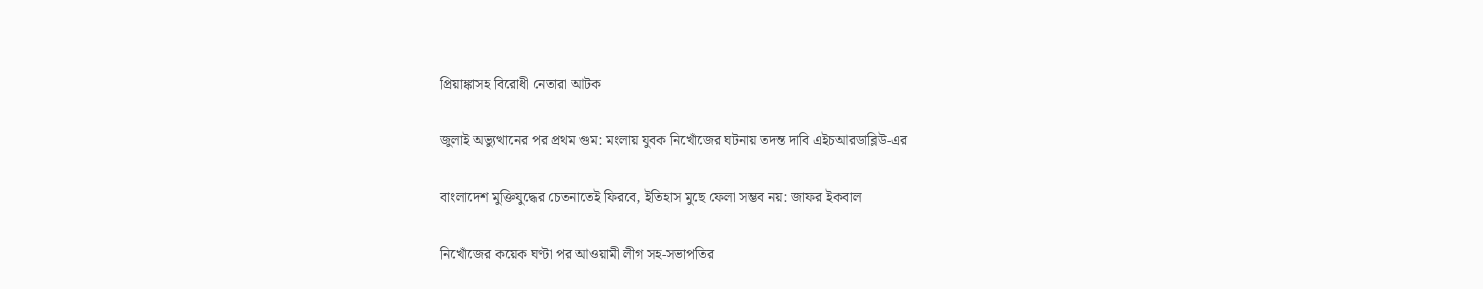প্রিয়াঙ্কাসহ বিরোধী নেতারা আটক

জুলাই অভ্যুত্থানের পর প্রথম গুম: মংলায় যুবক নিখোঁজের ঘটনায় তদন্ত দাবি এইচআরডাব্লিউ-এর

বাংলাদেশ মুক্তিযুদ্ধের চেতনাতেই ফিরবে, ইতিহাস মুছে ফেলা সম্ভব নয়: জাফর ইকবাল

নিখোঁজের কয়েক ঘণ্টা পর আওয়ামী লীগ সহ-সভাপতির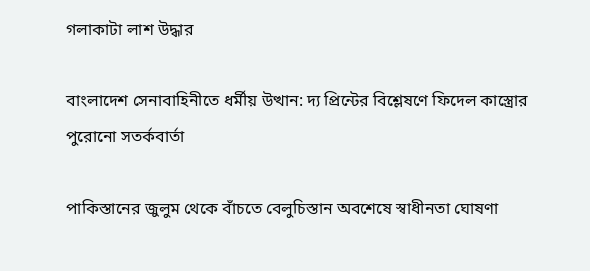গলাকাটা লাশ উদ্ধার

বাংলাদেশ সেনাবাহিনীতে ধর্মীয় উত্থান: দ্য প্রিন্টের বিশ্লেষণে ফিদেল কাস্ত্রোর পুরোনো সতর্কবার্তা

পাকিস্তানের জুলুম থেকে বাঁচতে বেলুচিস্তান অবশেষে স্বাধীনতা ঘোষণা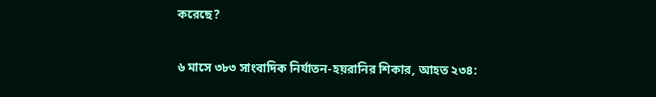করেছে?

৬ মাসে ৩৮৩ সাংবাদিক নির্যাতন-হয়রানির শিকার, আহত ২৩৪: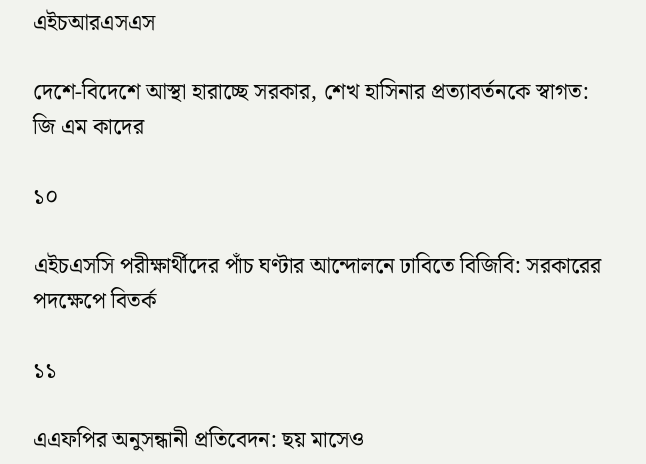এইচআরএসএস

দেশে-বিদেশে আস্থা হারাচ্ছে সরকার, শেখ হাসিনার প্রত্যাবর্তনকে স্বাগত: জি এম কাদের

১০

এইচএসসি পরীক্ষার্থীদের পাঁচ ঘণ্টার আন্দোলনে ঢাবিতে বিজিবি: সরকারের পদক্ষেপে বিতর্ক

১১

এএফপির অনুসন্ধানী প্রতিবেদন: ছয় মাসেও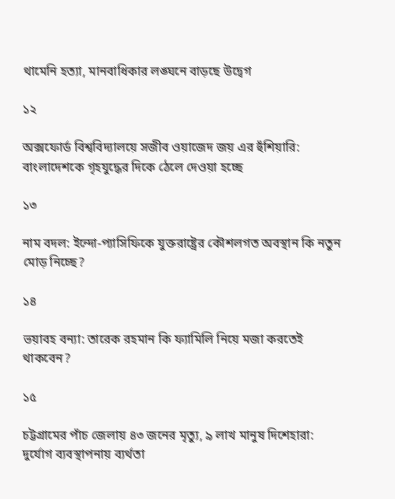থামেনি হত্যা, মানবাধিকার লঙ্ঘনে বাড়ছে উদ্বেগ

১২

অক্সফোর্ড বিশ্ববিদ্যালয়ে সজীব ওয়াজেদ জয় এর হুঁশিয়ারি: বাংলাদেশকে গৃহযুদ্ধের দিকে ঠেলে দেওয়া হচ্ছে

১৩

নাম বদল: ইন্দো-প্যাসিফিকে যুক্তরাষ্ট্রের কৌশলগত অবস্থান কি নতুন মোড় নিচ্ছে?

১৪

ভয়াবহ বন্যা: তারেক রহমান কি ফ্যামিলি নিয়ে মজা করতেই থাকবেন?

১৫

চট্টগ্রামের পাঁচ জেলায় ৪৩ জনের মৃত্যু, ৯ লাখ মানুষ দিশেহারা: দুর্যোগ ব্যবস্থাপনায় ব্যর্থতা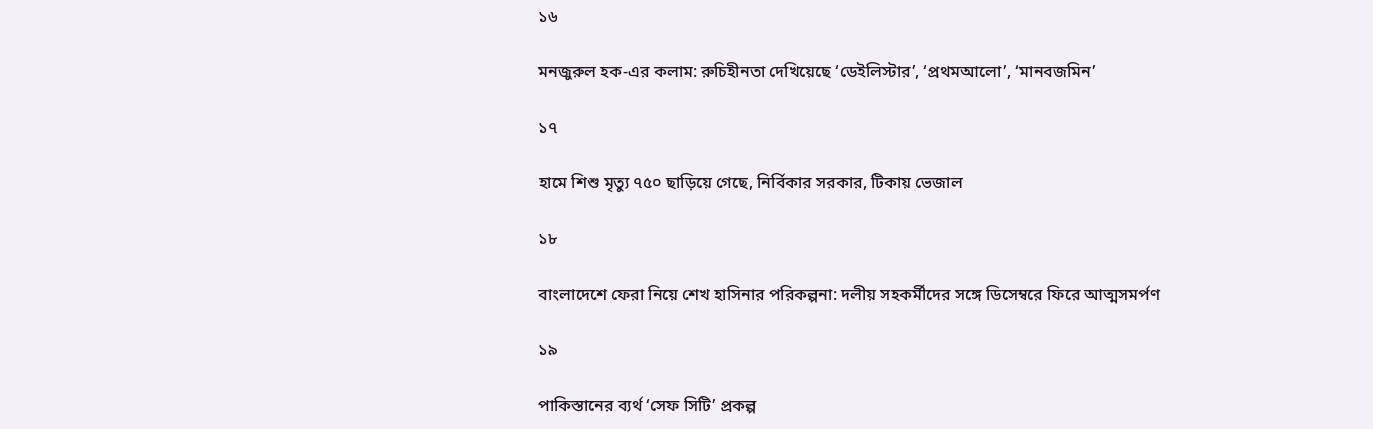১৬

মনজুরুল হক-এর কলাম: রুচিহীনতা দেখিয়েছে ‘ডেইলিস্টার’, ‘প্রথমআলো’, ‘মানবজমিন’

১৭

হামে শিশু মৃত্যু ৭৫০ ছাড়িয়ে গেছে, নির্বিকার সরকার, টিকায় ভেজাল

১৮

বাংলাদেশে ফেরা নিয়ে শেখ হাসিনার পরিকল্পনা: দলীয় সহকর্মীদের সঙ্গে ডিসেম্বরে ফিরে আত্মসমর্পণ

১৯

পাকিস্তানের ব্যর্থ ‘সেফ সিটি’ প্রকল্প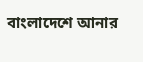বাংলাদেশে আনার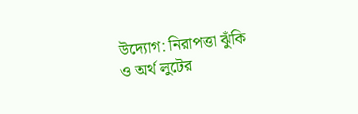উদ্যোগ: নিরাপত্তা ঝুঁকি ও অর্থ লুটের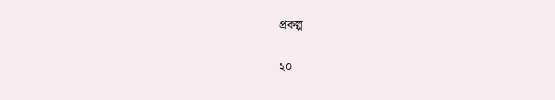প্রকল্প

২০